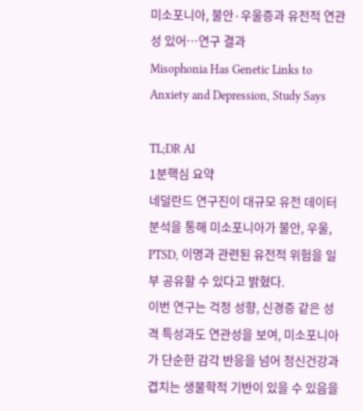미소포니아, 불안·우울증과 유전적 연관성 있어…연구 결과
Misophonia Has Genetic Links to Anxiety and Depression, Study Says

TL;DR AI
1분핵심 요약
네덜란드 연구진이 대규모 유전 데이터 분석을 통해 미소포니아가 불안, 우울, PTSD, 이명과 관련된 유전적 위험을 일부 공유할 수 있다고 밝혔다.
이번 연구는 걱정 성향, 신경증 같은 성격 특성과도 연관성을 보여, 미소포니아가 단순한 감각 반응을 넘어 정신건강과 겹치는 생물학적 기반이 있을 수 있음을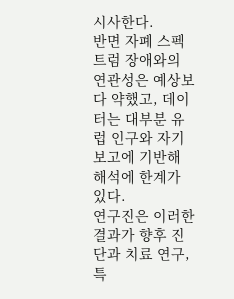시사한다.
반면 자폐 스펙트럼 장애와의 연관성은 예상보다 약했고, 데이터는 대부분 유럽 인구와 자기보고에 기반해 해석에 한계가 있다.
연구진은 이러한 결과가 향후 진단과 치료 연구, 특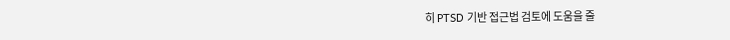히 PTSD 기반 접근법 검토에 도움을 줄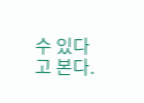수 있다고 본다.